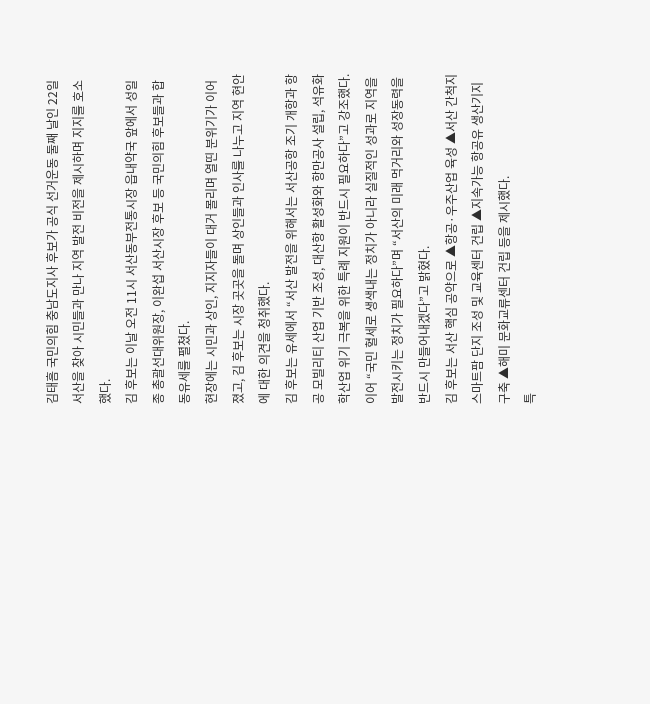김태흠 국민의힘 충남도지사 후보가 공식 선거운동 둘째 날인 22일 서산을 찾아 시민들과 만나 지역 발전 비전을 제시하며 지지를 호소했다.
김 후보는 이날 오전 11시 서산동부전통시장 읍내약국 앞에서 성일종 총괄선대위원장, 이완섭 서산시장 후보 등 국민의힘 후보들과 합동유세를 펼쳤다.
현장에는 시민과 상인, 지지자들이 대거 몰리며 열띤 분위기가 이어졌고, 김 후보는 시장 곳곳을 돌며 상인들과 인사를 나누고 지역 현안에 대한 의견을 청취했다.
김 후보는 유세에서 “서산 발전을 위해서는 서산공항 조기 개항과 항공 모빌리티 산업 기반 조성, 대산항 활성화와 항만공사 설립, 석유화학산업 위기 극복을 위한 특례 지원이 반드시 필요하다”고 강조했다.
이어 “국민 혈세로 생색내는 정치가 아니라 실질적인 성과로 지역을 발전시키는 정치가 필요하다”며 “서산의 미래 먹거리와 성장동력을 반드시 만들어내겠다”고 밝혔다.
김 후보는 서산 핵심 공약으로 ▲항공·우주산업 육성 ▲서산 간척지 스마트팜 단지 조성 및 교육센터 건립 ▲지속가능 항공유 생산기지 구축 ▲해미 문화교류센터 건립 등을 제시했다.
특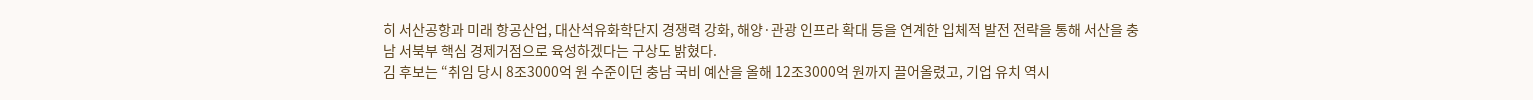히 서산공항과 미래 항공산업, 대산석유화학단지 경쟁력 강화, 해양·관광 인프라 확대 등을 연계한 입체적 발전 전략을 통해 서산을 충남 서북부 핵심 경제거점으로 육성하겠다는 구상도 밝혔다.
김 후보는 “취임 당시 8조3000억 원 수준이던 충남 국비 예산을 올해 12조3000억 원까지 끌어올렸고, 기업 유치 역시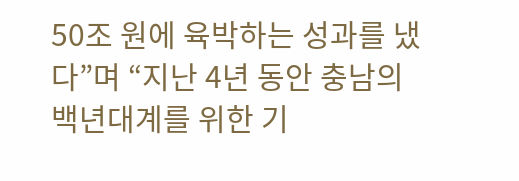50조 원에 육박하는 성과를 냈다”며 “지난 4년 동안 충남의 백년대계를 위한 기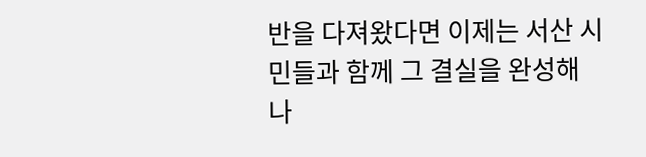반을 다져왔다면 이제는 서산 시민들과 함께 그 결실을 완성해 나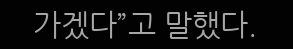가겠다”고 말했다.